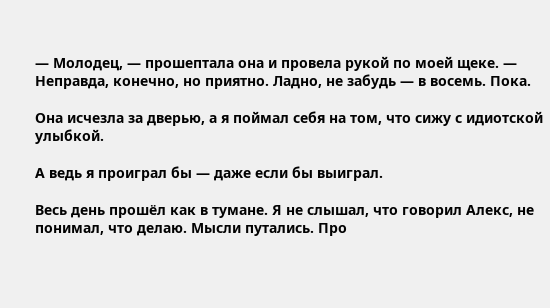— Молодец, — прошептала она и провела рукой по моей щеке. — Неправда, конечно, но приятно. Ладно, не забудь — в восемь. Пока.

Она исчезла за дверью, а я поймал себя на том, что сижу с идиотской улыбкой.

А ведь я проиграл бы — даже если бы выиграл.

Весь день прошёл как в тумане. Я не слышал, что говорил Алекс, не понимал, что делаю. Мысли путались. Про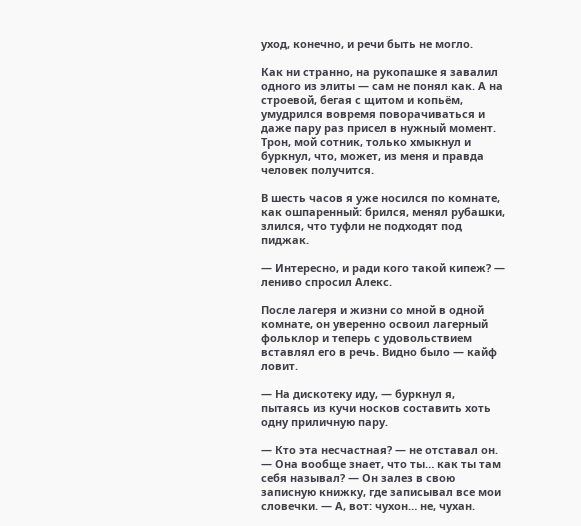уход, конечно, и речи быть не могло.

Как ни странно, на рукопашке я завалил одного из элиты — сам не понял как. А на строевой, бегая с щитом и копьём, умудрился вовремя поворачиваться и даже пару раз присел в нужный момент. Трон, мой сотник, только хмыкнул и буркнул, что, может, из меня и правда человек получится.

В шесть часов я уже носился по комнате, как ошпаренный: брился, менял рубашки, злился, что туфли не подходят под пиджак.

— Интересно, и ради кого такой кипеж? — лениво спросил Алекс.

После лагеря и жизни со мной в одной комнате, он уверенно освоил лагерный фольклор и теперь с удовольствием вставлял его в речь. Видно было — кайф ловит.

— На дискотеку иду, — буркнул я, пытаясь из кучи носков составить хоть одну приличную пару.

— Кто эта несчастная? — не отставал он. — Она вообще знает, что ты… как ты там себя называл? — Он залез в свою записную книжку, где записывал все мои словечки. — А, вот: чухон… не, чухан.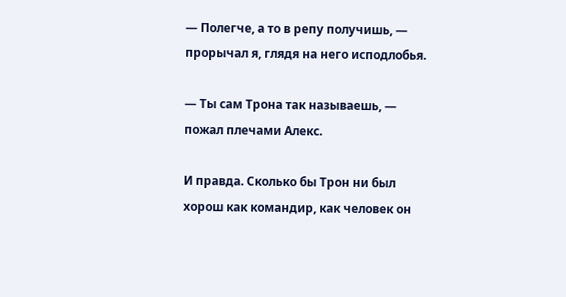— Полегче, а то в репу получишь, — прорычал я, глядя на него исподлобья.

— Ты сам Трона так называешь, — пожал плечами Алекс.

И правда. Сколько бы Трон ни был хорош как командир, как человек он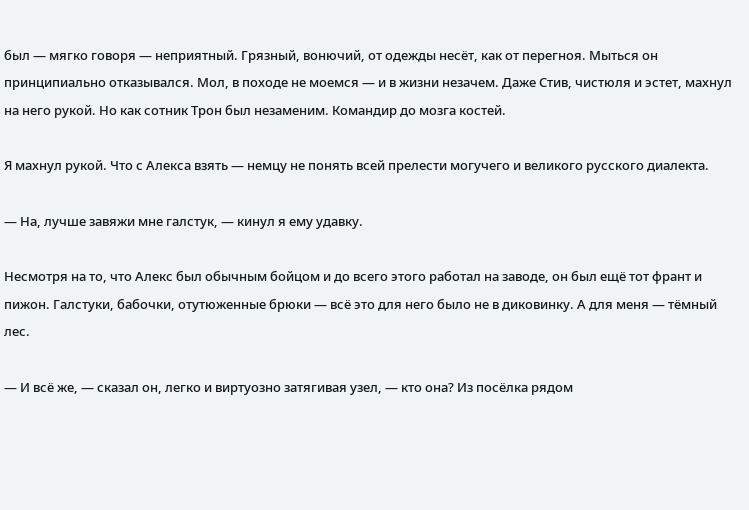был — мягко говоря — неприятный. Грязный, вонючий, от одежды несёт, как от перегноя. Мыться он принципиально отказывался. Мол, в походе не моемся — и в жизни незачем. Даже Стив, чистюля и эстет, махнул на него рукой. Но как сотник Трон был незаменим. Командир до мозга костей.

Я махнул рукой. Что с Алекса взять — немцу не понять всей прелести могучего и великого русского диалекта.

— На, лучше завяжи мне галстук, — кинул я ему удавку.

Несмотря на то, что Алекс был обычным бойцом и до всего этого работал на заводе, он был ещё тот франт и пижон. Галстуки, бабочки, отутюженные брюки — всё это для него было не в диковинку. А для меня — тёмный лес.

— И всё же, — сказал он, легко и виртуозно затягивая узел, — кто она? Из посёлка рядом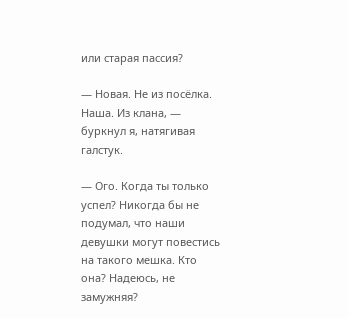или старая пассия?

— Новая. Не из посёлка. Наша. Из клана, — буркнул я, натягивая галстук.

— Ого. Когда ты только успел? Никогда бы не подумал, что наши девушки могут повестись на такого мешка. Кто она? Надеюсь, не замужняя?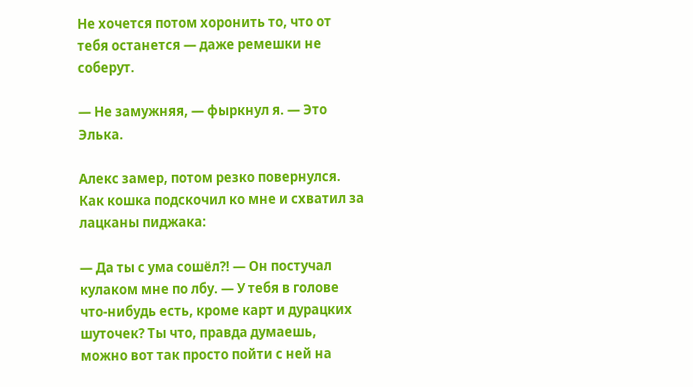Не хочется потом хоронить то, что от тебя останется — даже ремешки не соберут.

— Не замужняя, — фыркнул я. — Это Элька.

Алекс замер, потом резко повернулся. Как кошка подскочил ко мне и схватил за лацканы пиджака:

— Да ты с ума сошёл?! — Он постучал кулаком мне по лбу. — У тебя в голове что-нибудь есть, кроме карт и дурацких шуточек? Ты что, правда думаешь, можно вот так просто пойти с ней на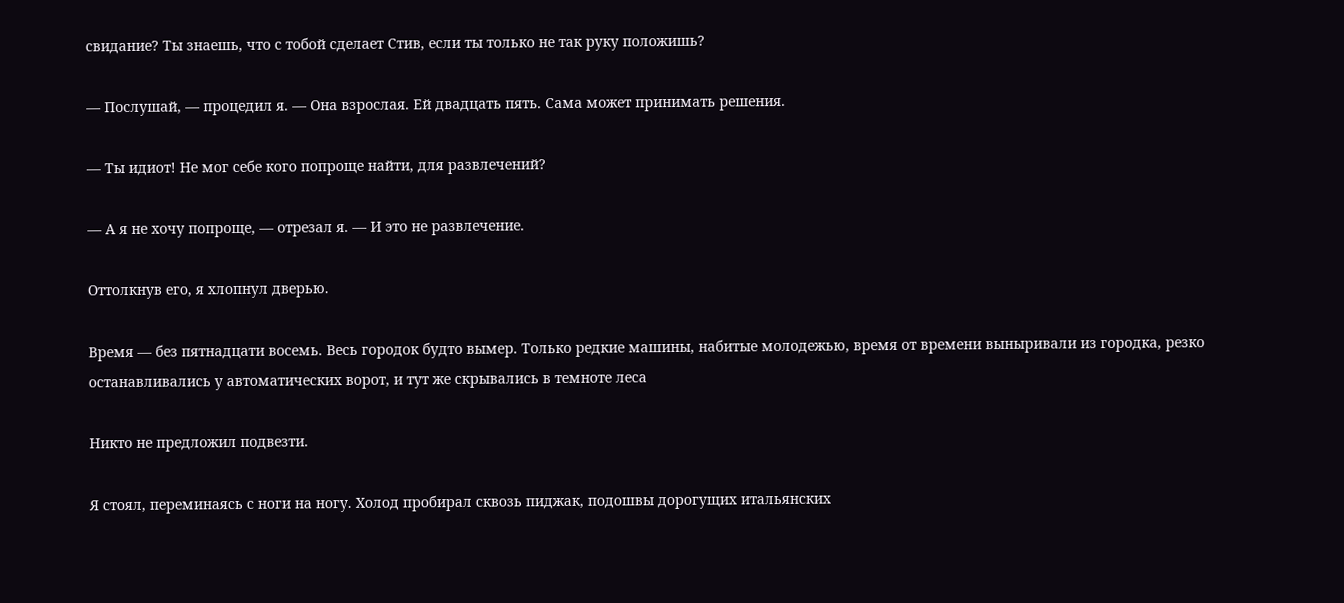свидание? Ты знаешь, что с тобой сделает Стив, если ты только не так руку положишь?

— Послушай, — процедил я. — Она взрослая. Ей двадцать пять. Сама может принимать решения.

— Ты идиот! Не мог себе кого попроще найти, для развлечений?

— А я не хочу попроще, — отрезал я. — И это не развлечение.

Оттолкнув его, я хлопнул дверью.

Время — без пятнадцати восемь. Весь городок будто вымер. Только редкие машины, набитые молодежью, время от времени выныривали из городка, резко останавливались у автоматических ворот, и тут же скрывались в темноте леса

Никто не предложил подвезти.

Я стоял, переминаясь с ноги на ногу. Холод пробирал сквозь пиджак, подошвы дорогущих итальянских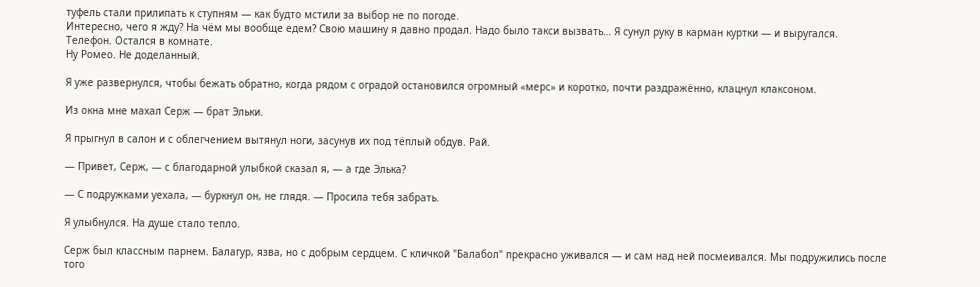туфель стали прилипать к ступням — как будто мстили за выбор не по погоде.
Интересно, чего я жду? На чём мы вообще едем? Свою машину я давно продал. Надо было такси вызвать… Я сунул руку в карман куртки — и выругался.
Телефон. Остался в комнате.
Ну Ромео. Не доделанный.

Я уже развернулся, чтобы бежать обратно, когда рядом с оградой остановился огромный «мерс» и коротко, почти раздражённо, клацнул клаксоном.

Из окна мне махал Серж — брат Эльки.

Я прыгнул в салон и с облегчением вытянул ноги, засунув их под тёплый обдув. Рай.

— Привет, Серж, — с благодарной улыбкой сказал я, — а где Элька?

— С подружками уехала, — буркнул он, не глядя. — Просила тебя забрать.

Я улыбнулся. На душе стало тепло.

Серж был классным парнем. Балагур, язва, но с добрым сердцем. С кличкой "Балабол" прекрасно уживался — и сам над ней посмеивался. Мы подружились после того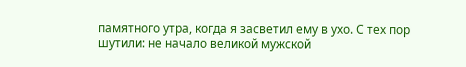памятного утра, когда я засветил ему в ухо. С тех пор шутили: не начало великой мужской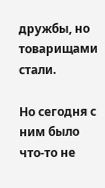дружбы, но товарищами стали.

Но сегодня с ним было что-то не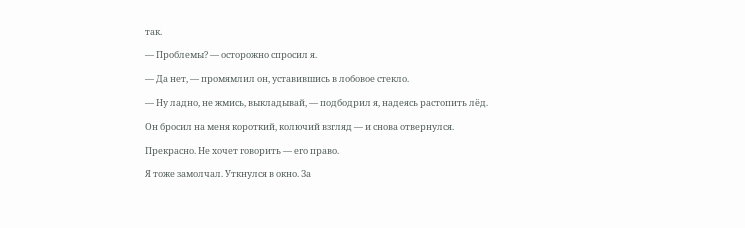так.

— Проблемы? — осторожно спросил я.

— Да нет, — промямлил он, уставившись в лобовое стекло.

— Ну ладно, не жмись, выкладывай, — подбодрил я, надеясь растопить лёд.

Он бросил на меня короткий, колючий взгляд — и снова отвернулся.

Прекрасно. Не хочет говорить — его право.

Я тоже замолчал. Уткнулся в окно. За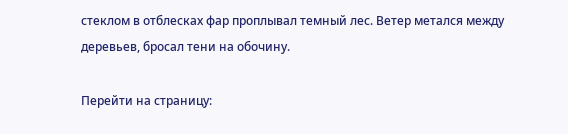стеклом в отблесках фар проплывал темный лес. Ветер метался между деревьев, бросал тени на обочину.

Перейти на страницу: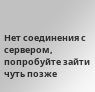Нет соединения с сервером, попробуйте зайти чуть позже